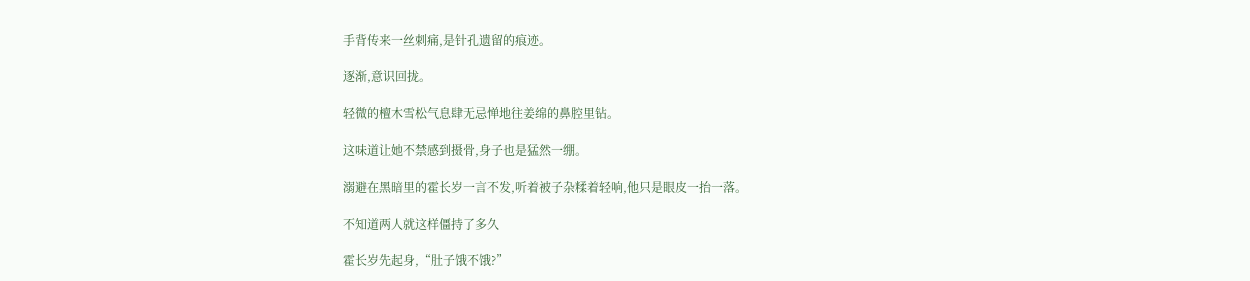手背传来一丝刺痛,是针孔遗留的痕迹。

逐渐,意识回拢。

轻微的檀木雪松气息肆无忌惮地往姜绵的鼻腔里钻。

这味道让她不禁感到摄骨,身子也是猛然一绷。

溺避在黑暗里的霍长岁一言不发,听着被子杂糅着轻响,他只是眼皮一抬一落。

不知道两人就这样僵持了多久

霍长岁先起身,“肚子饿不饿?”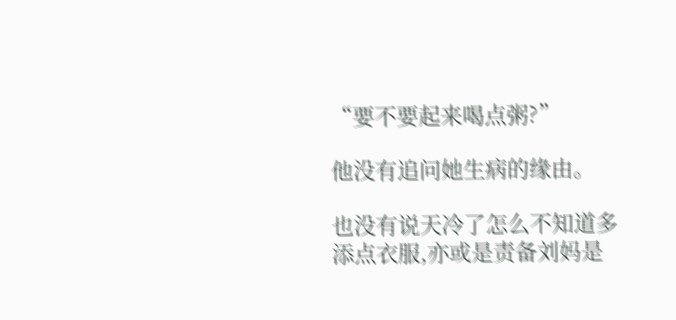“要不要起来喝点粥?”

他没有追问她生病的缘由。

也没有说天冷了怎么不知道多添点衣服,亦或是责备刘妈是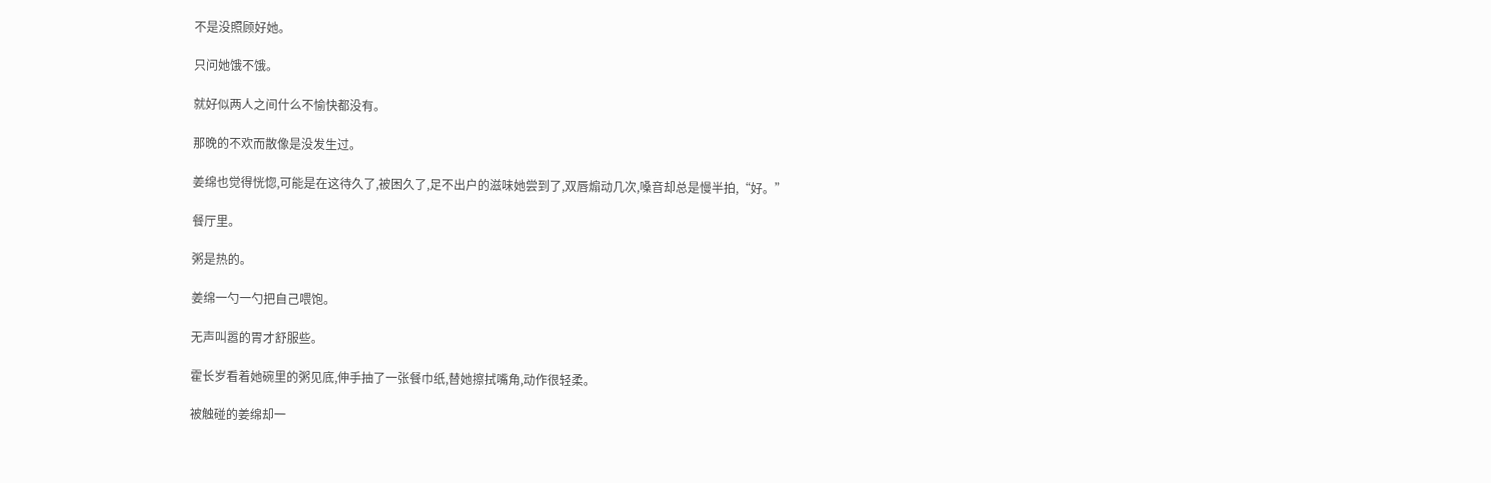不是没照顾好她。

只问她饿不饿。

就好似两人之间什么不愉快都没有。

那晚的不欢而散像是没发生过。

姜绵也觉得恍惚,可能是在这待久了,被困久了,足不出户的滋味她尝到了,双唇煽动几次,嗓音却总是慢半拍,“好。”

餐厅里。

粥是热的。

姜绵一勺一勺把自己喂饱。

无声叫嚣的胃才舒服些。

霍长岁看着她碗里的粥见底,伸手抽了一张餐巾纸,替她擦拭嘴角,动作很轻柔。

被触碰的姜绵却一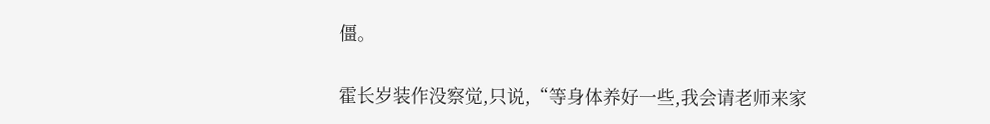僵。

霍长岁装作没察觉,只说,“等身体养好一些,我会请老师来家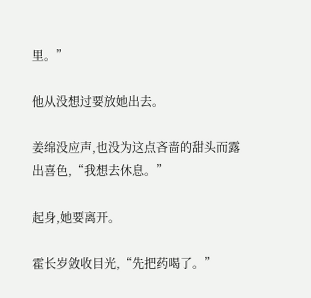里。”

他从没想过要放她出去。

姜绵没应声,也没为这点吝啬的甜头而露出喜色,“我想去休息。”

起身,她要离开。

霍长岁敛收目光,“先把药喝了。”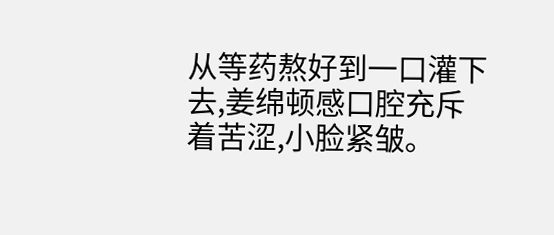从等药熬好到一口灌下去,姜绵顿感口腔充斥着苦涩,小脸紧皱。